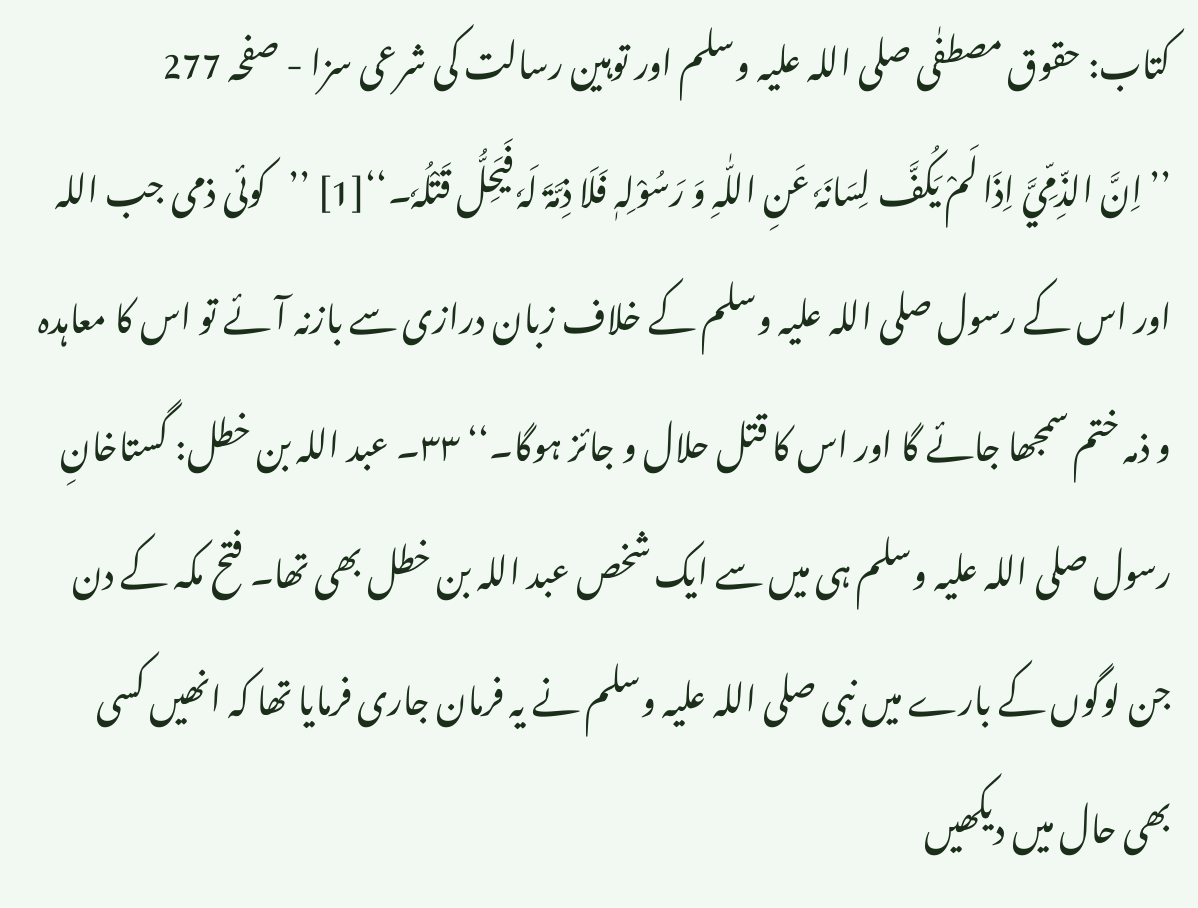کتاب: حقوق مصطفٰی صلی اللہ علیہ وسلم اور توہین رسالت کی شرعی سزا - صفحہ 277
’’ اِنَّ الذِّمِّيَّ اِذَا لَمْ یَکُفَّ لِسَانَہٗ عَنِ اللّٰہِ وَ رَسُوْلِہٖ فَلَا ذِمَّۃَ لَہٗ فَیَحِلُّ قَتْلُہٗ۔‘‘[1] ’’کوئی ذمی جب اللہ اور اس کے رسول صلی اللہ علیہ وسلم کے خلاف زبان درازی سے بازنہ آئے تو اس کا معاہدہ و ذمہ ختم سمجھا جائے گا اور اس کا قتل حلال و جائز ہوگا۔‘‘ ۳۳۔ عبد اللہ بن خطل: گستاخانِ رسول صلی اللہ علیہ وسلم ہی میں سے ایک شخص عبد اللہ بن خطل بھی تھا۔ فتح مکہ کے دن جن لوگوں کے بارے میں نبی صلی اللہ علیہ وسلم نے یہ فرمان جاری فرمایا تھا کہ انھیں کسی بھی حال میں دیکھیں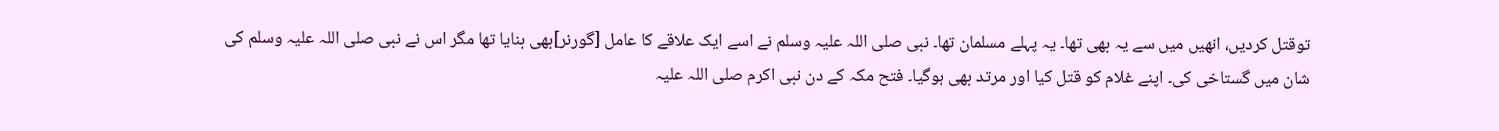توقتل کردیں، انھیں میں سے یہ بھی تھا۔ یہ پہلے مسلمان تھا۔ نبی صلی اللہ علیہ وسلم نے اسے ایک علاقے کا عامل [گورنر]بھی بنایا تھا مگر اس نے نبی صلی اللہ علیہ وسلم کی شان میں گستاخی کی۔ اپنے غلام کو قتل کیا اور مرتد بھی ہوگیا۔ فتح مکہ کے دن نبی اکرم صلی اللہ علیہ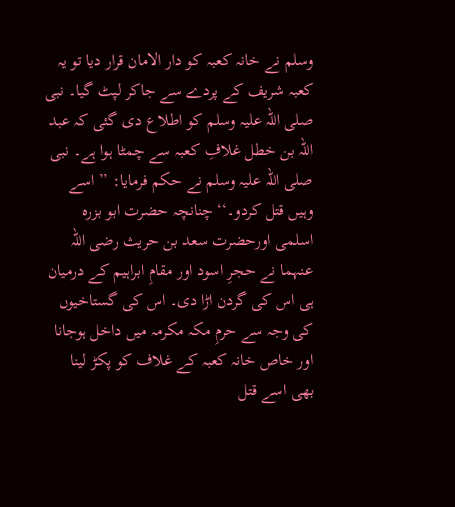وسلم نے خانہ کعبہ کو دار الامان قرار دیا تو یہ کعبہ شریف کے پردے سے جاکر لپٹ گیا۔ نبی صلی اللہ علیہ وسلم کو اطلاع دی گئی کہ عبد اللہ بن خطل غلافِ کعبہ سے چمٹا ہوا ہے۔ نبی صلی اللہ علیہ وسلم نے حکم فرمایا: ’’ اسے وہیں قتل کردو۔‘‘ چنانچہ حضرت ابو بزرہ اسلمی اورحضرت سعد بن حریث رضی اللہ عنہما نے حجرِ اسود اور مقامِ ابراہیم کے درمیان ہی اس کی گردن اڑا دی۔ اس کی گستاخیوں کی وجہ سے حرمِ مکہ مکرمہ میں داخل ہوجانا اور خاص خانہ کعبہ کے غلاف کو پکڑ لینا بھی اسے قتل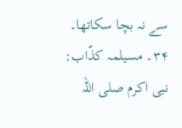سے نہ بچا سکاتھا۔ ۳۴۔ مسیلمہ کذّاب: نبی اکرم صلی اللہ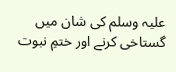علیہ وسلم کی شان میں گستاخی کرنے اور ختمِ نبوت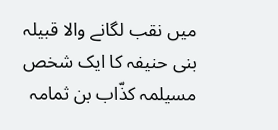میں نقب لگانے والا قبیلہ بنی حنیفہ کا ایک شخص مسیلمہ کذّاب بن ثمامہ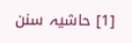[1] حاشیہ سنن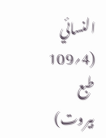النسائي (4؍109 طبع بیروت)